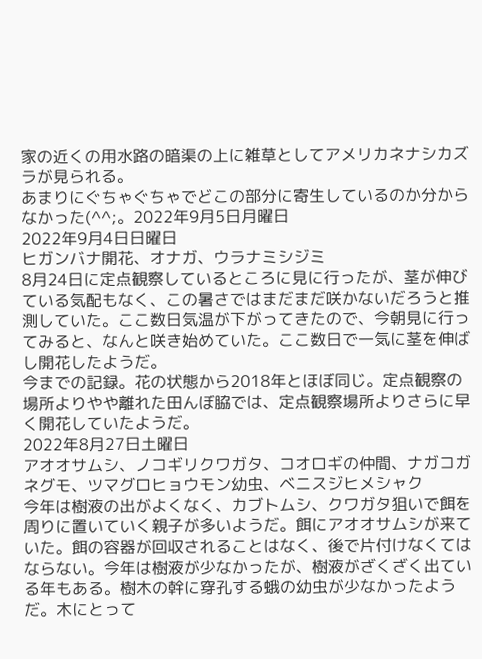家の近くの用水路の暗渠の上に雑草としてアメリカネナシカズラが見られる。
あまりにぐちゃぐちゃでどこの部分に寄生しているのか分からなかった(^^;。2022年9月5日月曜日
2022年9月4日日曜日
ヒガンバナ開花、オナガ、ウラナミシジミ
8月24日に定点観察しているところに見に行ったが、茎が伸びている気配もなく、この暑さではまだまだ咲かないだろうと推測していた。ここ数日気温が下がってきたので、今朝見に行ってみると、なんと咲き始めていた。ここ数日で一気に茎を伸ばし開花したようだ。
今までの記録。花の状態から2018年とほぼ同じ。定点観察の場所よりやや離れた田んぼ脇では、定点観察場所よりさらに早く開花していたようだ。
2022年8月27日土曜日
アオオサムシ、ノコギリクワガタ、コオロギの仲間、ナガコガネグモ、ツマグロヒョウモン幼虫、ベニスジヒメシャク
今年は樹液の出がよくなく、カブトムシ、クワガタ狙いで餌を周りに置いていく親子が多いようだ。餌にアオオサムシが来ていた。餌の容器が回収されることはなく、後で片付けなくてはならない。今年は樹液が少なかったが、樹液がざくざく出ている年もある。樹木の幹に穿孔する蛾の幼虫が少なかったようだ。木にとって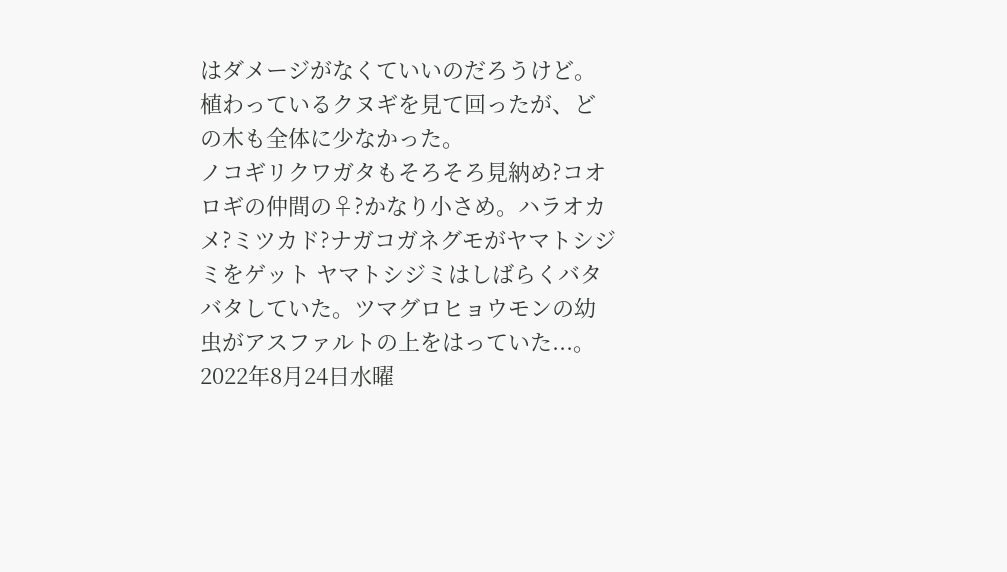はダメージがなくていいのだろうけど。植わっているクヌギを見て回ったが、どの木も全体に少なかった。
ノコギリクワガタもそろそろ見納め?コオロギの仲間の♀?かなり小さめ。ハラオカメ?ミツカド?ナガコガネグモがヤマトシジミをゲット ヤマトシジミはしばらくバタバタしていた。ツマグロヒョウモンの幼虫がアスファルトの上をはっていた...。2022年8月24日水曜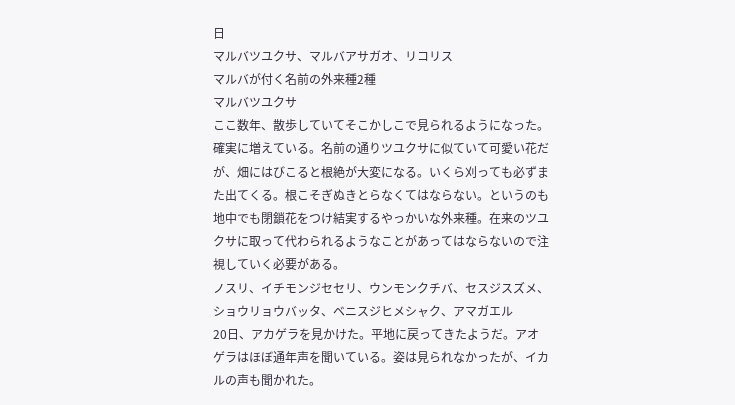日
マルバツユクサ、マルバアサガオ、リコリス
マルバが付く名前の外来種2種
マルバツユクサ
ここ数年、散歩していてそこかしこで見られるようになった。確実に増えている。名前の通りツユクサに似ていて可愛い花だが、畑にはびこると根絶が大変になる。いくら刈っても必ずまた出てくる。根こそぎぬきとらなくてはならない。というのも地中でも閉鎖花をつけ結実するやっかいな外来種。在来のツユクサに取って代わられるようなことがあってはならないので注視していく必要がある。
ノスリ、イチモンジセセリ、ウンモンクチバ、セスジスズメ、ショウリョウバッタ、ベニスジヒメシャク、アマガエル
20日、アカゲラを見かけた。平地に戻ってきたようだ。アオゲラはほぼ通年声を聞いている。姿は見られなかったが、イカルの声も聞かれた。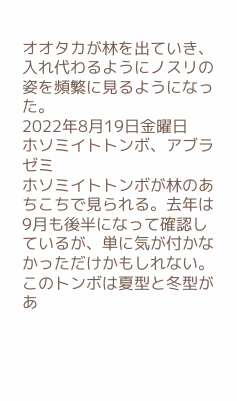オオタカが林を出ていき、入れ代わるようにノスリの姿を頻繁に見るようになった。
2022年8月19日金曜日
ホソミイトトンボ、アブラゼミ
ホソミイトトンボが林のあちこちで見られる。去年は9月も後半になって確認しているが、単に気が付かなかっただけかもしれない。このトンボは夏型と冬型があ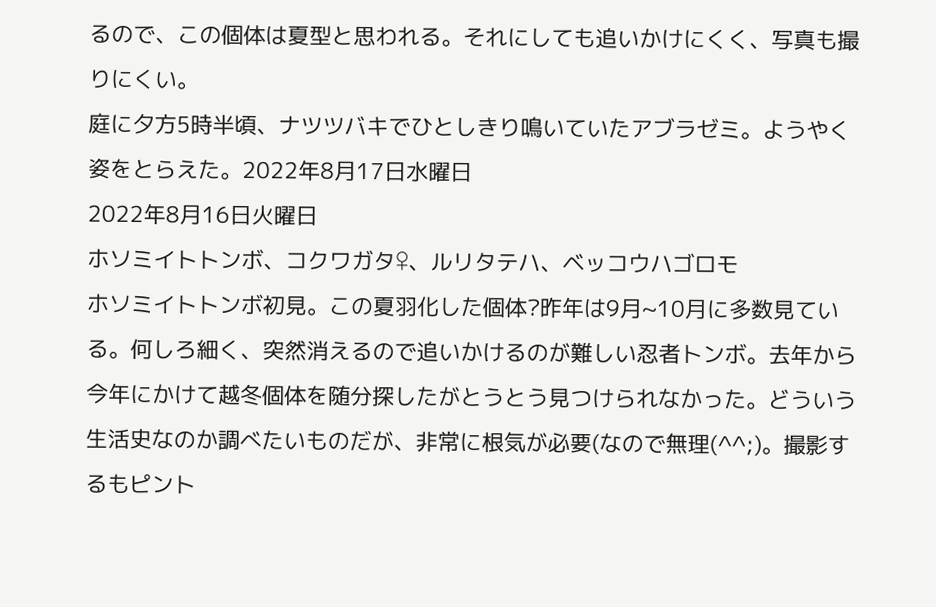るので、この個体は夏型と思われる。それにしても追いかけにくく、写真も撮りにくい。
庭に夕方5時半頃、ナツツバキでひとしきり鳴いていたアブラゼミ。ようやく姿をとらえた。2022年8月17日水曜日
2022年8月16日火曜日
ホソミイトトンボ、コクワガタ♀、ルリタテハ、ベッコウハゴロモ
ホソミイトトンボ初見。この夏羽化した個体?昨年は9月~10月に多数見ている。何しろ細く、突然消えるので追いかけるのが難しい忍者トンボ。去年から今年にかけて越冬個体を随分探したがとうとう見つけられなかった。どういう生活史なのか調べたいものだが、非常に根気が必要(なので無理(^^;)。撮影するもピント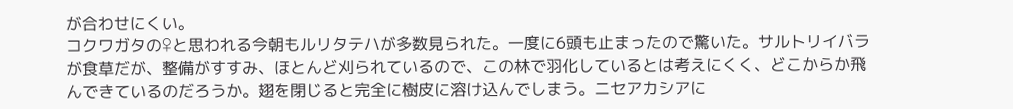が合わせにくい。
コクワガタの♀と思われる今朝もルリタテハが多数見られた。一度に6頭も止まったので驚いた。サルトリイバラが食草だが、整備がすすみ、ほとんど刈られているので、この林で羽化しているとは考えにくく、どこからか飛んできているのだろうか。翅を閉じると完全に樹皮に溶け込んでしまう。ニセアカシアに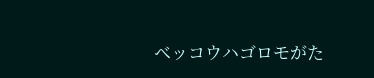ベッコウハゴロモがた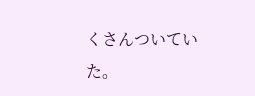くさんついていた。